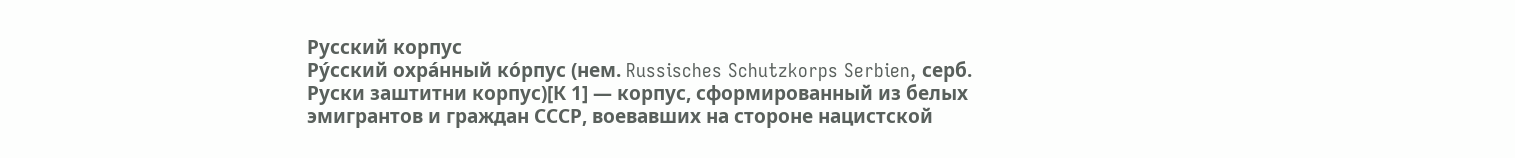Русский корпус
Ру́сский охра́нный ко́рпус (нем. Russisches Schutzkorps Serbien, серб. Руски заштитни корпус)[К 1] — корпус, сформированный из белых эмигрантов и граждан СССР, воевавших на стороне нацистской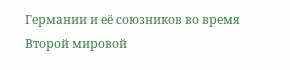Германии и её союзников во время Второй мировой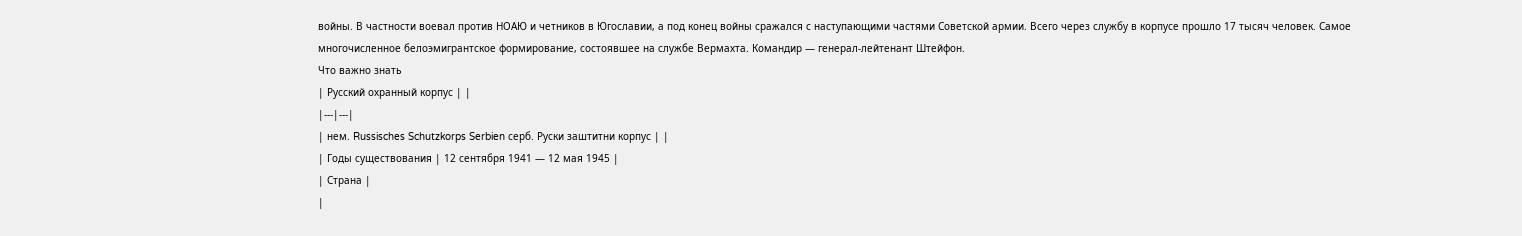войны. В частности воевал против НОАЮ и четников в Югославии, а под конец войны сражался с наступающими частями Советской армии. Всего через службу в корпусе прошло 17 тысяч человек. Самое многочисленное белоэмигрантское формирование, состоявшее на службе Вермахта. Командир — генерал-лейтенант Штейфон.
Что важно знать
| Русский охранный корпус | |
|---|---|
| нем. Russisches Schutzkorps Serbien серб. Руски заштитни корпус | |
| Годы существования | 12 сентября 1941 — 12 мая 1945 |
| Страна |
|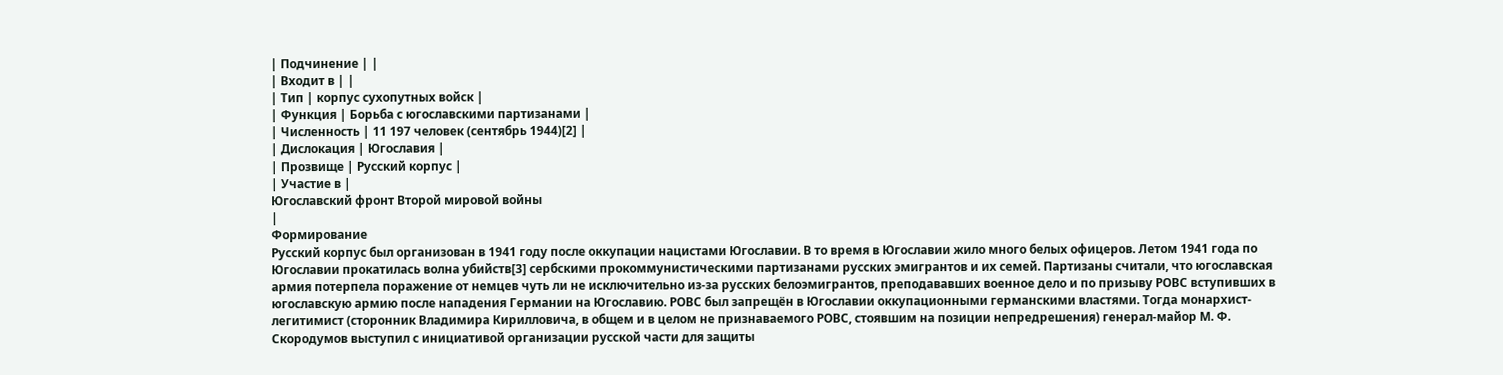| Подчинение | |
| Входит в | |
| Тип | корпус сухопутных войск |
| Функция | Борьба с югославскими партизанами |
| Численность | 11 197 человек (сентябрь 1944)[2] |
| Дислокация | Югославия |
| Прозвище | Русский корпус |
| Участие в |
Югославский фронт Второй мировой войны
|
Формирование
Русский корпус был организован в 1941 году после оккупации нацистами Югославии. В то время в Югославии жило много белых офицеров. Летом 1941 года по Югославии прокатилась волна убийств[3] сербскими прокоммунистическими партизанами русских эмигрантов и их семей. Партизаны считали, что югославская армия потерпела поражение от немцев чуть ли не исключительно из-за русских белоэмигрантов, преподававших военное дело и по призыву РОВС вступивших в югославскую армию после нападения Германии на Югославию. РОВС был запрещён в Югославии оккупационными германскими властями. Тогда монархист-легитимист (сторонник Владимира Кирилловича, в общем и в целом не признаваемого РОВС, стоявшим на позиции непредрешения) генерал-майор М. Ф. Скородумов выступил с инициативой организации русской части для защиты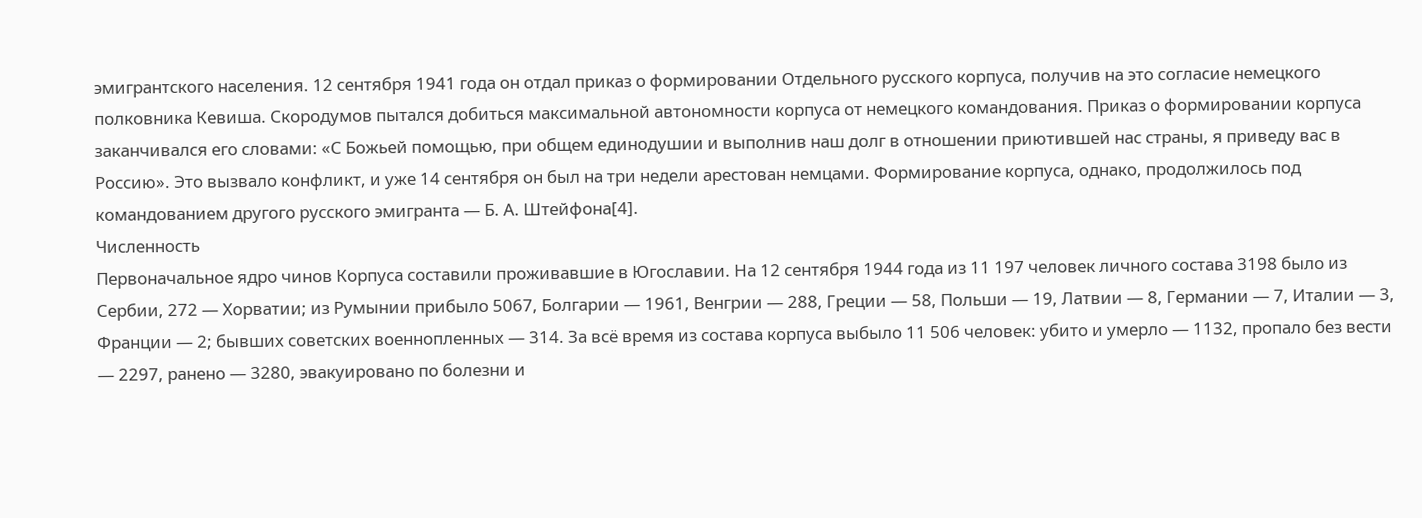эмигрантского населения. 12 сентября 1941 года он отдал приказ о формировании Отдельного русского корпуса, получив на это согласие немецкого полковника Кевиша. Скородумов пытался добиться максимальной автономности корпуса от немецкого командования. Приказ о формировании корпуса заканчивался его словами: «С Божьей помощью, при общем единодушии и выполнив наш долг в отношении приютившей нас страны, я приведу вас в Россию». Это вызвало конфликт, и уже 14 сентября он был на три недели арестован немцами. Формирование корпуса, однако, продолжилось под командованием другого русского эмигранта — Б. А. Штейфона[4].
Численность
Первоначальное ядро чинов Корпуса составили проживавшие в Югославии. На 12 сентября 1944 года из 11 197 человек личного состава 3198 было из Сербии, 272 — Хорватии; из Румынии прибыло 5067, Болгарии — 1961, Венгрии — 288, Греции — 58, Польши — 19, Латвии — 8, Германии — 7, Италии — 3, Франции — 2; бывших советских военнопленных — 314. За всё время из состава корпуса выбыло 11 506 человек: убито и умерло — 1132, пропало без вести — 2297, ранено — 3280, эвакуировано по болезни и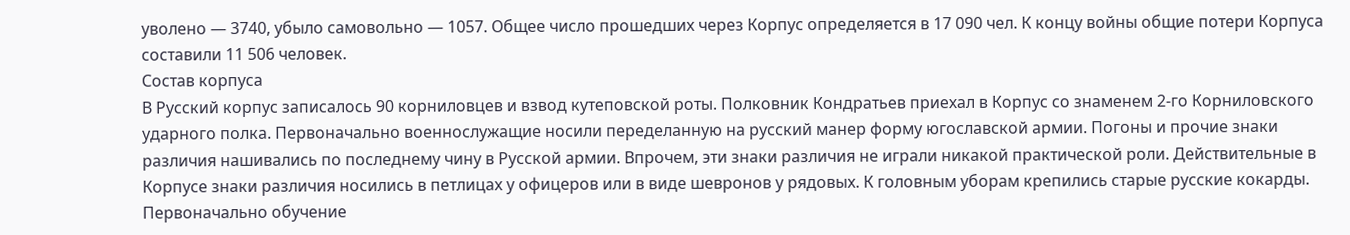уволено — 3740, убыло самовольно — 1057. Общее число прошедших через Корпус определяется в 17 090 чел. К концу войны общие потери Корпуса составили 11 506 человек.
Состав корпуса
В Русский корпус записалось 90 корниловцев и взвод кутеповской роты. Полковник Кондратьев приехал в Корпус со знаменем 2-го Корниловского ударного полка. Первоначально военнослужащие носили переделанную на русский манер форму югославской армии. Погоны и прочие знаки различия нашивались по последнему чину в Русской армии. Впрочем, эти знаки различия не играли никакой практической роли. Действительные в Корпусе знаки различия носились в петлицах у офицеров или в виде шевронов у рядовых. К головным уборам крепились старые русские кокарды. Первоначально обучение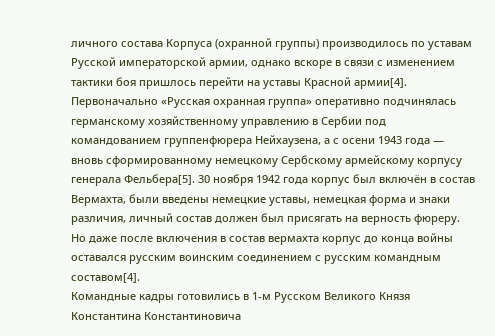личного состава Корпуса (охранной группы) производилось по уставам Русской императорской армии, однако вскоре в связи с изменением тактики боя пришлось перейти на уставы Красной армии[4].
Первоначально «Русская охранная группа» оперативно подчинялась германскому хозяйственному управлению в Сербии под командованием группенфюрера Нейхаузена, а с осени 1943 года — вновь сформированному немецкому Сербскому армейскому корпусу генерала Фельбера[5]. 30 ноября 1942 года корпус был включён в состав Вермахта, были введены немецкие уставы, немецкая форма и знаки различия, личный состав должен был присягать на верность фюреру. Но даже после включения в состав вермахта корпус до конца войны оставался русским воинским соединением с русским командным составом[4].
Командные кадры готовились в 1-м Русском Великого Князя Константина Константиновича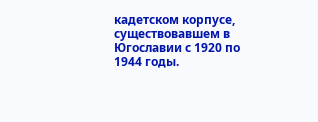кадетском корпусе, существовавшем в Югославии с 1920 по 1944 годы.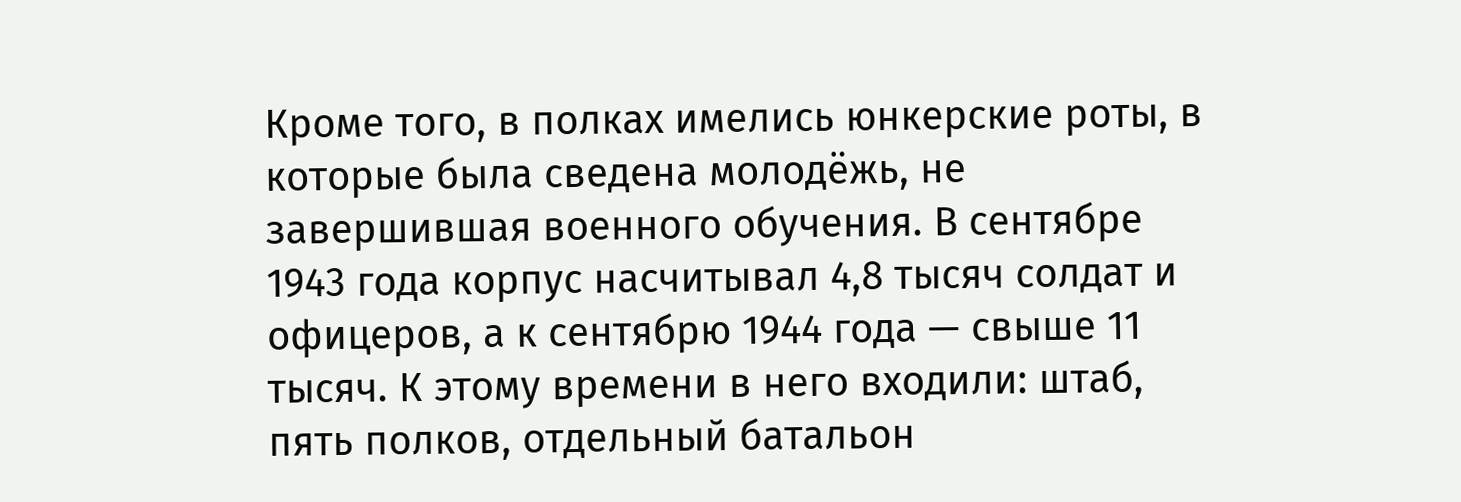Кроме того, в полках имелись юнкерские роты, в которые была сведена молодёжь, не завершившая военного обучения. В сентябре 1943 года корпус насчитывал 4,8 тысяч солдат и офицеров, а к сентябрю 1944 года — свыше 11 тысяч. К этому времени в него входили: штаб, пять полков, отдельный батальон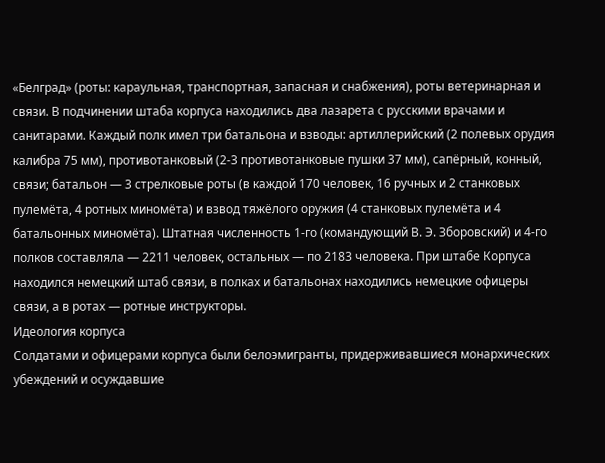«Белград» (роты: караульная, транспортная, запасная и снабжения), роты ветеринарная и связи. В подчинении штаба корпуса находились два лазарета с русскими врачами и санитарами. Каждый полк имел три батальона и взводы: артиллерийский (2 полевых орудия калибра 75 мм), противотанковый (2-3 противотанковые пушки 37 мм), сапёрный, конный, связи; батальон — 3 стрелковые роты (в каждой 170 человек, 16 ручных и 2 станковых пулемёта, 4 ротных миномёта) и взвод тяжёлого оружия (4 станковых пулемёта и 4 батальонных миномёта). Штатная численность 1-го (командующий В. Э. Зборовский) и 4-го полков составляла — 2211 человек, остальных — по 2183 человека. При штабе Корпуса находился немецкий штаб связи, в полках и батальонах находились немецкие офицеры связи, а в ротах — ротные инструкторы.
Идеология корпуса
Солдатами и офицерами корпуса были белоэмигранты, придерживавшиеся монархических убеждений и осуждавшие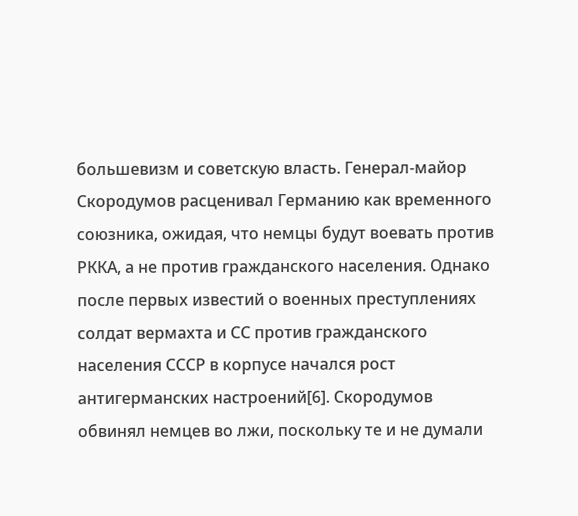большевизм и советскую власть. Генерал-майор Скородумов расценивал Германию как временного союзника, ожидая, что немцы будут воевать против РККА, а не против гражданского населения. Однако после первых известий о военных преступлениях солдат вермахта и СС против гражданского населения СССР в корпусе начался рост антигерманских настроений[6]. Скородумов обвинял немцев во лжи, поскольку те и не думали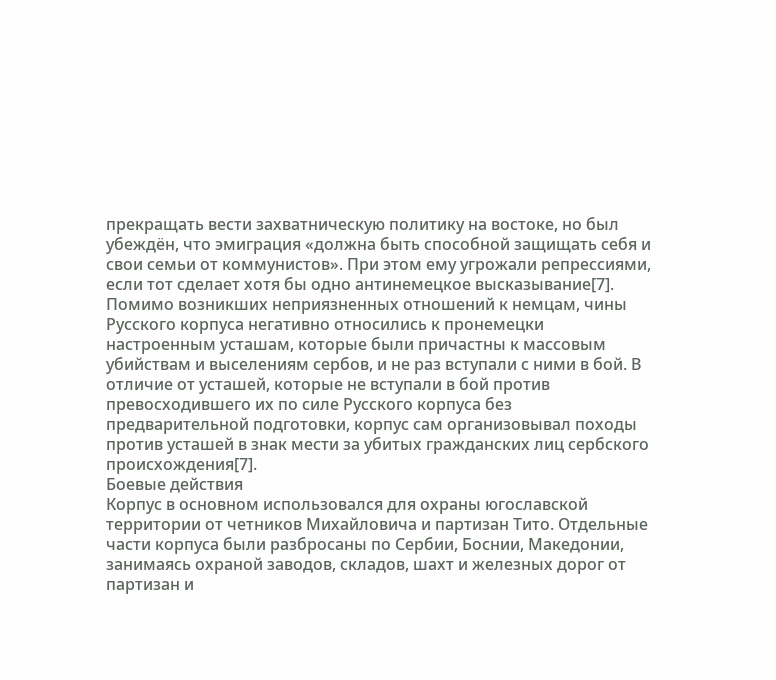прекращать вести захватническую политику на востоке, но был убеждён, что эмиграция «должна быть способной защищать себя и свои семьи от коммунистов». При этом ему угрожали репрессиями, если тот сделает хотя бы одно антинемецкое высказывание[7].
Помимо возникших неприязненных отношений к немцам, чины Русского корпуса негативно относились к пронемецки настроенным усташам, которые были причастны к массовым убийствам и выселениям сербов, и не раз вступали с ними в бой. В отличие от усташей, которые не вступали в бой против превосходившего их по силе Русского корпуса без предварительной подготовки, корпус сам организовывал походы против усташей в знак мести за убитых гражданских лиц сербского происхождения[7].
Боевые действия
Корпус в основном использовался для охраны югославской территории от четников Михайловича и партизан Тито. Отдельные части корпуса были разбросаны по Сербии, Боснии, Македонии, занимаясь охраной заводов, складов, шахт и железных дорог от партизан и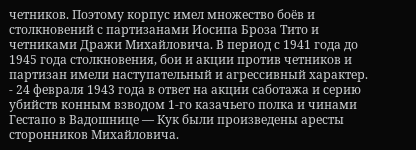четников. Поэтому корпус имел множество боёв и столкновений с партизанами Иосипа Броза Тито и четниками Дражи Михайловича. В период с 1941 года до 1945 года столкновения, бои и акции против четников и партизан имели наступательный и агрессивный характер.
- 24 февраля 1943 года в ответ на акции саботажа и серию убийств конным взводом 1-го казачьего полка и чинами Гестапо в Вадошнице — Кук были произведены аресты сторонников Михайловича.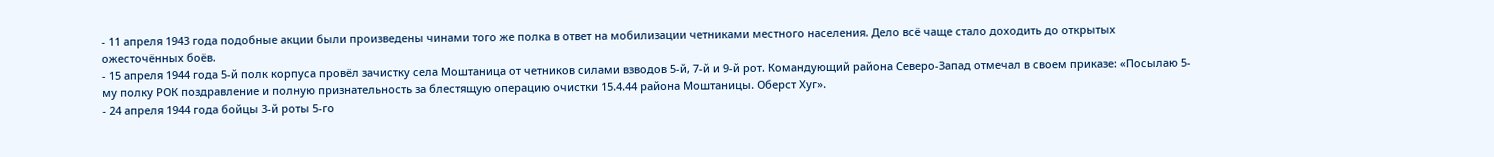- 11 апреля 1943 года подобные акции были произведены чинами того же полка в ответ на мобилизации четниками местного населения. Дело всё чаще стало доходить до открытых ожесточённых боёв.
- 15 апреля 1944 года 5-й полк корпуса провёл зачистку села Моштаница от четников силами взводов 5-й, 7-й и 9-й рот. Командующий района Северо-Запад отмечал в своем приказе: «Посылаю 5-му полку РОК поздравление и полную признательность за блестящую операцию очистки 15.4.44 района Моштаницы. Оберст Хуг».
- 24 апреля 1944 года бойцы 3-й роты 5-го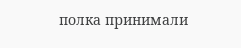полка принимали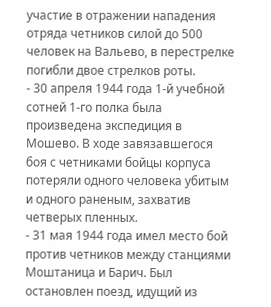участие в отражении нападения отряда четников силой до 500 человек на Вальево, в перестрелке погибли двое стрелков роты.
- 30 апреля 1944 года 1-й учебной сотней 1-го полка была произведена экспедиция в Мошево. В ходе завязавшегося боя с четниками бойцы корпуса потеряли одного человека убитым и одного раненым, захватив четверых пленных.
- 31 мая 1944 года имел место бой против четников между станциями Моштаница и Барич. Был остановлен поезд, идущий из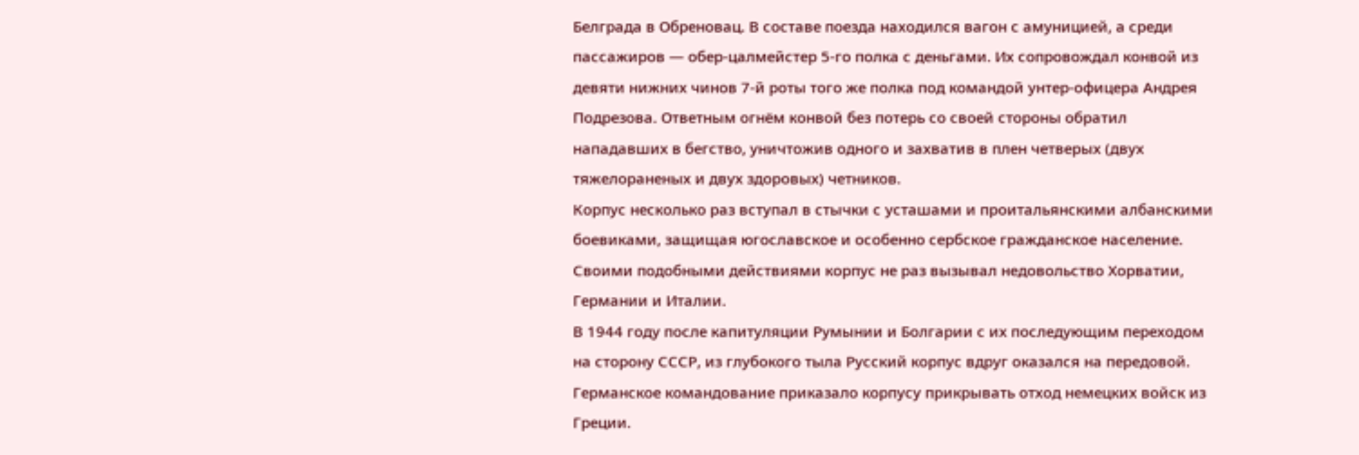Белграда в Обреновац. В составе поезда находился вагон с амуницией, а среди пассажиров — обер-цалмейстер 5-го полка с деньгами. Их сопровождал конвой из девяти нижних чинов 7-й роты того же полка под командой унтер-офицера Андрея Подрезова. Ответным огнём конвой без потерь со своей стороны обратил нападавших в бегство, уничтожив одного и захватив в плен четверых (двух тяжелораненых и двух здоровых) четников.
Корпус несколько раз вступал в стычки с усташами и проитальянскими албанскими боевиками, защищая югославское и особенно сербское гражданское население. Своими подобными действиями корпус не раз вызывал недовольство Хорватии, Германии и Италии.
В 1944 году после капитуляции Румынии и Болгарии с их последующим переходом на сторону СССР, из глубокого тыла Русский корпус вдруг оказался на передовой. Германское командование приказало корпусу прикрывать отход немецких войск из Греции.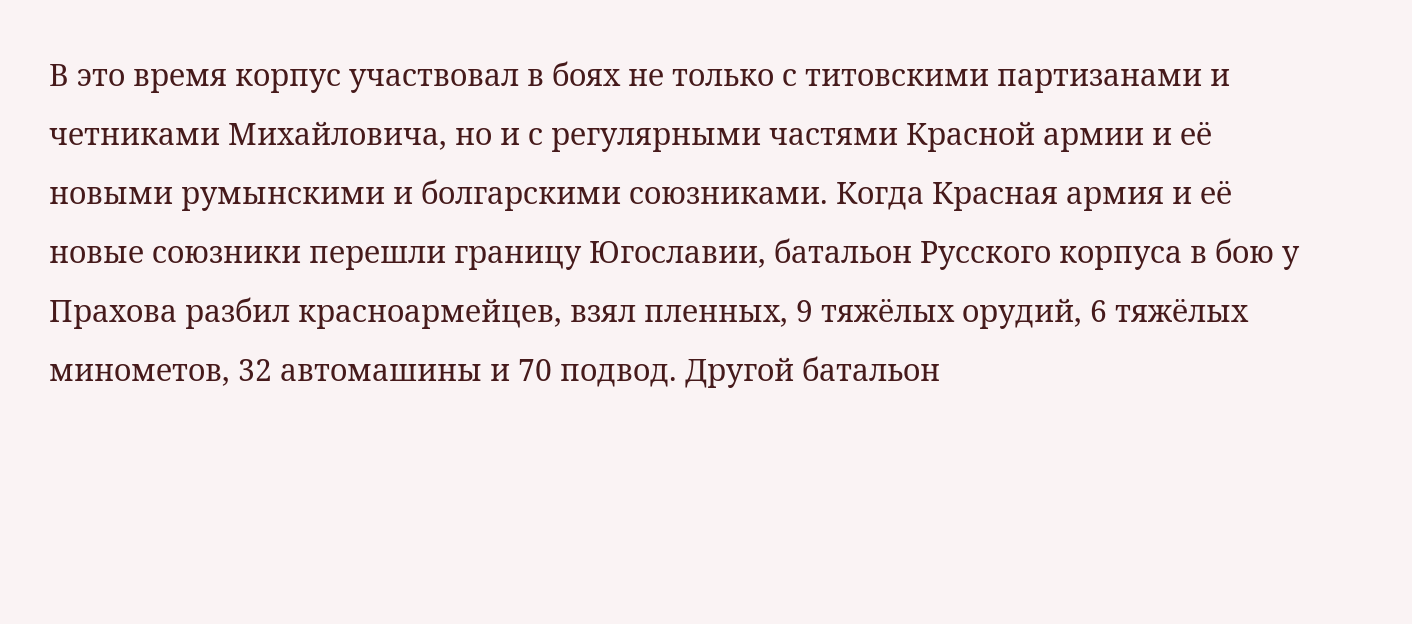В это время корпус участвовал в боях не только с титовскими партизанами и четниками Михайловича, но и с регулярными частями Красной армии и её новыми румынскими и болгарскими союзниками. Когда Красная армия и её новые союзники перешли границу Югославии, батальон Русского корпуса в бою у Прахова разбил красноармейцев, взял пленных, 9 тяжёлых орудий, 6 тяжёлых минометов, 32 автомашины и 70 подвод. Другой батальон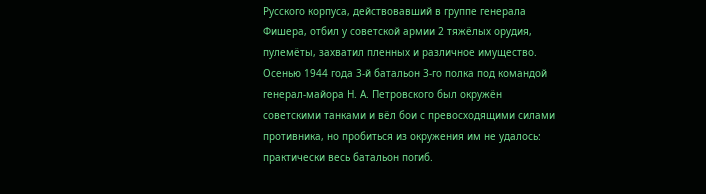Русского корпуса, действовавший в группе генерала Фишера, отбил у советской армии 2 тяжёлых орудия, пулемёты, захватил пленных и различное имущество. Осенью 1944 года 3-й батальон 3-го полка под командой генерал-майора Н. А. Петровского был окружён советскими танками и вёл бои с превосходящими силами противника, но пробиться из окружения им не удалось: практически весь батальон погиб.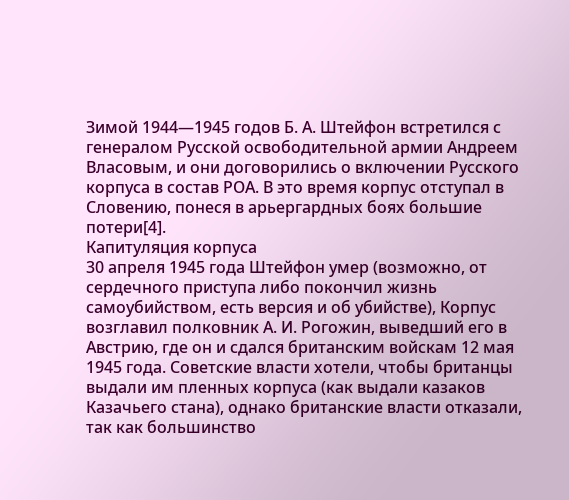Зимой 1944—1945 годов Б. А. Штейфон встретился с генералом Русской освободительной армии Андреем Власовым, и они договорились о включении Русского корпуса в состав РОА. В это время корпус отступал в Словению, понеся в арьергардных боях большие потери[4].
Капитуляция корпуса
30 апреля 1945 года Штейфон умер (возможно, от сердечного приступа либо покончил жизнь самоубийством, есть версия и об убийстве), Корпус возглавил полковник А. И. Рогожин, выведший его в Австрию, где он и сдался британским войскам 12 мая 1945 года. Советские власти хотели, чтобы британцы выдали им пленных корпуса (как выдали казаков Казачьего стана), однако британские власти отказали, так как большинство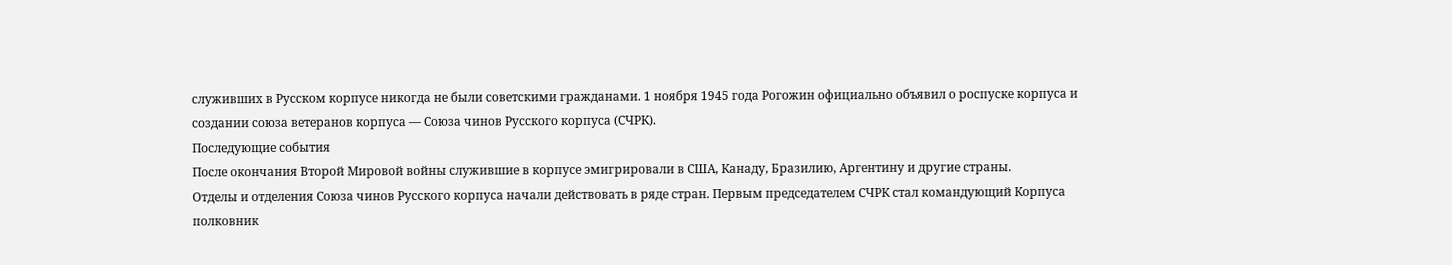служивших в Русском корпусе никогда не были советскими гражданами. 1 ноября 1945 года Рогожин официально объявил о роспуске корпуса и создании союза ветеранов корпуса — Союза чинов Русского корпуса (СЧРК).
Последующие события
После окончания Второй Мировой войны служившие в корпусе эмигрировали в США, Канаду, Бразилию, Аргентину и другие страны.
Отделы и отделения Союза чинов Русского корпуса начали действовать в ряде стран. Первым председателем СЧРК стал командующий Корпуса полковник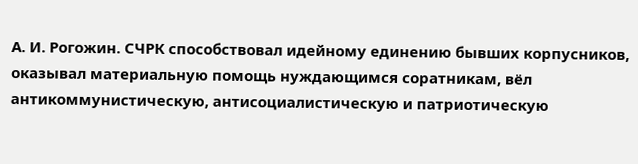А. И. Рогожин. СЧРК способствовал идейному единению бывших корпусников, оказывал материальную помощь нуждающимся соратникам, вёл антикоммунистическую, антисоциалистическую и патриотическую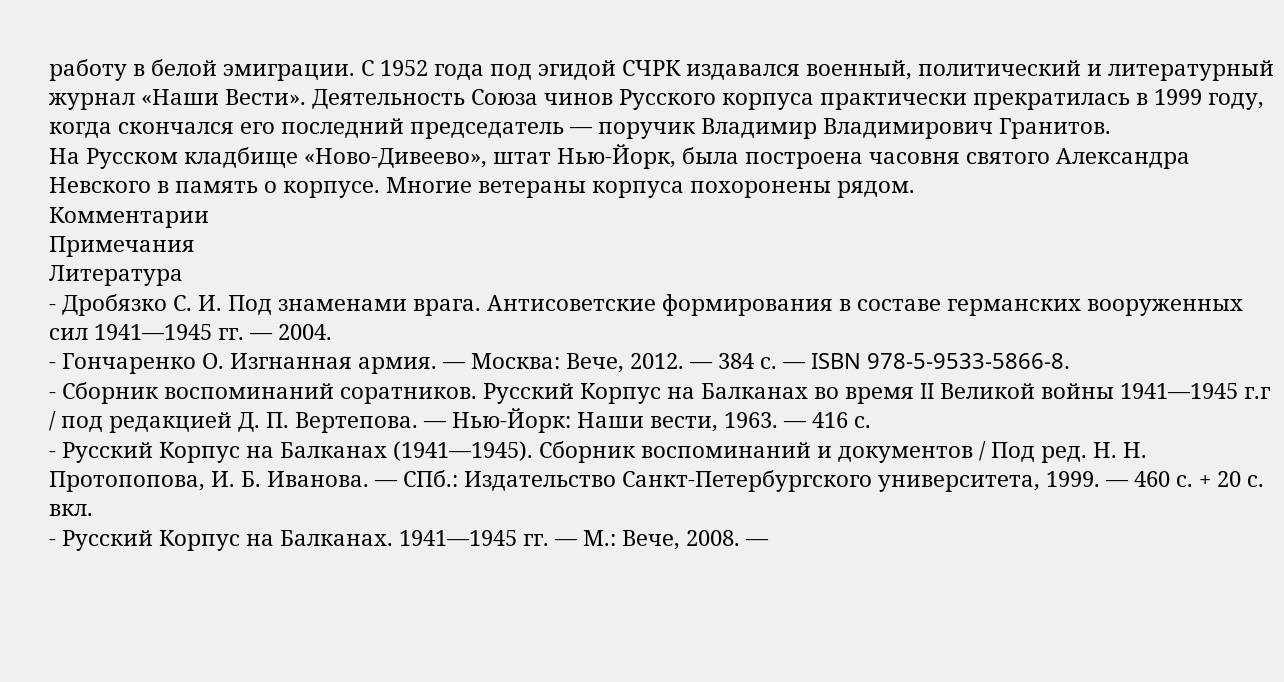работу в белой эмиграции. С 1952 года под эгидой СЧРК издавался военный, политический и литературный журнал «Наши Вести». Деятельность Союза чинов Русского корпуса практически прекратилась в 1999 году, когда скончался его последний председатель — поручик Владимир Владимирович Гранитов.
На Русском кладбище «Ново-Дивеево», штат Нью-Йорк, была построена часовня святого Александра Невского в память о корпусе. Многие ветераны корпуса похоронены рядом.
Комментарии
Примечания
Литература
- Дробязко С. И. Под знаменами врага. Антисоветские формирования в составе германских вооруженных сил 1941—1945 гг. — 2004.
- Гончаренко О. Изгнанная армия. — Москва: Вече, 2012. — 384 с. — ISBN 978-5-9533-5866-8.
- Сборник воспоминаний соратников. Русский Корпус на Балканах во время II Великой войны 1941—1945 г.г / под редакцией Д. П. Вертепова. — Нью-Йорк: Наши вести, 1963. — 416 с.
- Русский Корпус на Балканах (1941—1945). Сборник воспоминаний и документов / Под ред. Н. Н. Протопопова, И. Б. Иванова. — СПб.: Издательство Санкт-Петербургского университета, 1999. — 460 с. + 20 с. вкл.
- Русский Корпус на Балканах. 1941—1945 гг. — М.: Вече, 2008. —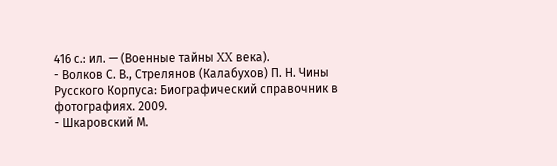416 с.: ил. — (Военные тайны XX века).
- Волков С. В., Стрелянов (Калабухов) П. Н. Чины Русского Корпуса: Биографический справочник в фотографиях. 2009.
- Шкаровский М.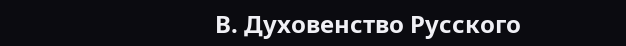В. Духовенство Русского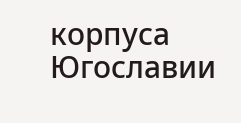корпуса Югославии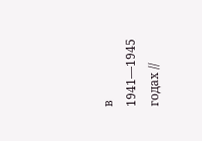в 1941—1945 годах //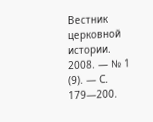Вестник церковной истории. 2008. — № 1 (9). — С. 179—200.